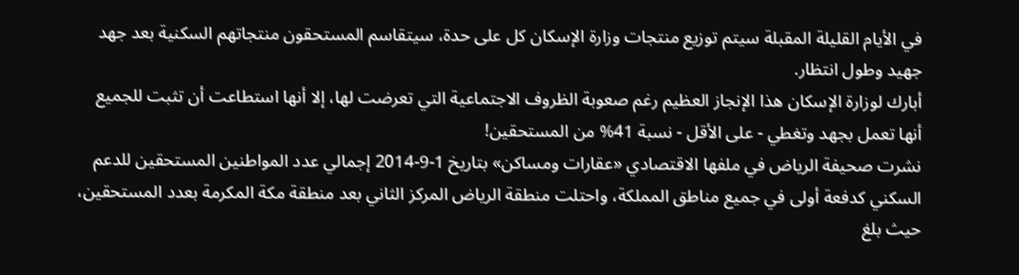في الأيام القليلة المقبلة سيتم توزيع منتجات وزارة الإسكان كل على حدة، سيتقاسم المستحقون منتجاتهم السكنية بعد جهد جهيد وطول انتظار.
أبارك لوزارة الإسكان هذا الإنجاز العظيم رغم صعوبة الظروف الاجتماعية التي تعرضت لها، إلا أنها استطاعت أن تثبت للجميع أنها تعمل بجهد وتغطي - على الأقل - نسبة 41% من المستحقين!
نشرت صحيفة الرياض في ملفها الاقتصادي «عقارات ومساكن» بتاريخ 1-9-2014 إجمالي عدد المواطنين المستحقين للدعم السكني كدفعة أولى في جميع مناطق المملكة، واحتلت منطقة الرياض المركز الثاني بعد منطقة مكة المكرمة بعدد المستحقين، حيث بلغ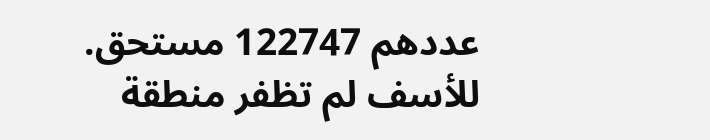عددهم 122747 مستحق.
للأسف لم تظفر منطقة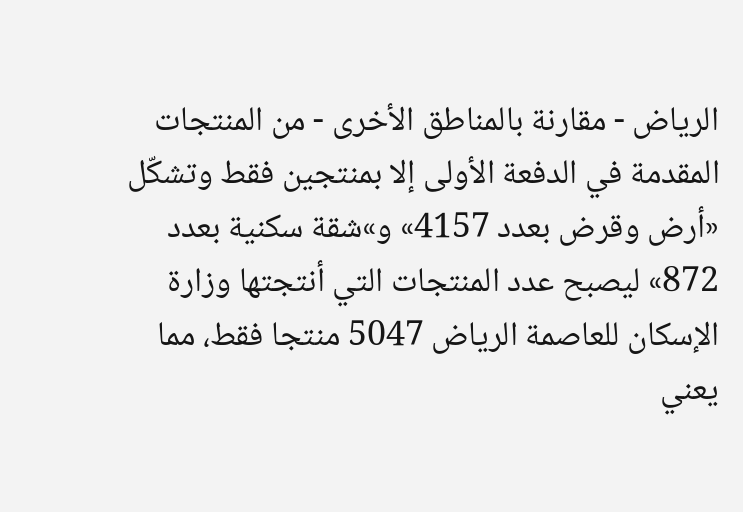الرياض - مقارنة بالمناطق الأخرى - من المنتجات المقدمة في الدفعة الأولى إلا بمنتجين فقط وتشكّل «أرض وقرض بعدد 4157» و»شقة سكنية بعدد 872» ليصبح عدد المنتجات التي أنتجتها وزارة الإسكان للعاصمة الرياض 5047 منتجا فقط، مما يعني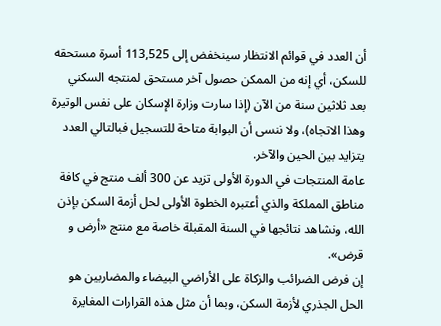أن العدد في قوائم الانتظار سينخفض إلى 113,525 أسرة مستحقه للسكن، أي إنه من الممكن حصول آخر مستحق لمنتجه السكني بعد ثلاثين سنة من الآن (إذا سارت وزارة الإسكان على نفس الوتيرة وهذا الاتجاه)، ولا ننسى أن البوابة متاحة للتسجيل فبالتالي العدد يتزايد بين الحين والآخر.
عامة المنتجات في الدورة الأولى تزيد عن 300 ألف منتج في كافة مناطق المملكة والذي أعتبره الخطوة الأولى لحل أزمة السكن بإذن الله، ونشاهد نتائجها في السنة المقبلة خاصة مع منتج «أرض و قرض».
إن فرض الضرائب والزكاة على الأراضي البيضاء والمضاربين هو الحل الجذري لأزمة السكن، وبما أن مثل هذه القرارات المغايرة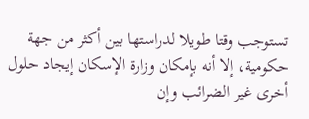تستوجب وقتا طويلا لدراستها بين أكثر من جهة حكومية، إلا أنه بإمكان وزارة الإسكان إيجاد حلول أخرى غير الضرائب وإن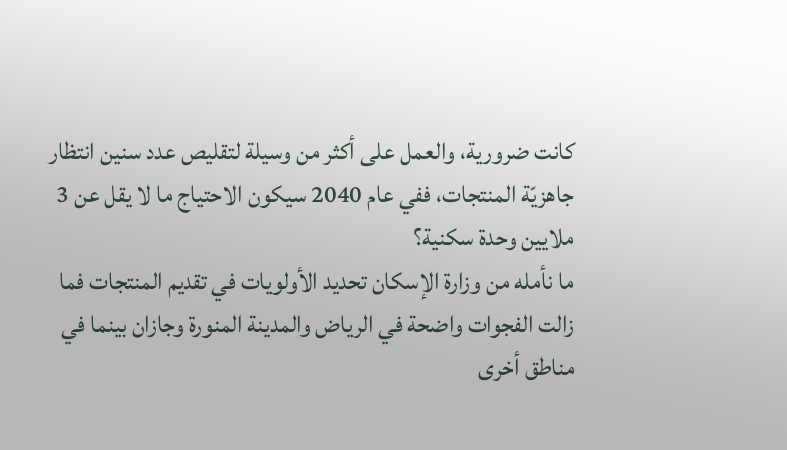كانت ضرورية، والعمل على أكثر من وسيلة لتقليص عدد سنين انتظار جاهزيّة المنتجات، ففي عام 2040 سيكون الاحتياج ما لا يقل عن 3 ملايين وحدة سكنية؟
ما نأمله من وزارة الإسكان تحديد الأولويات في تقديم المنتجات فما زالت الفجوات واضحة في الرياض والمدينة المنورة وجازان بينما في مناطق أخرى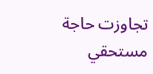تجاوزت حاجة مستحقي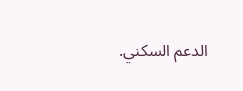الدعم السكني.